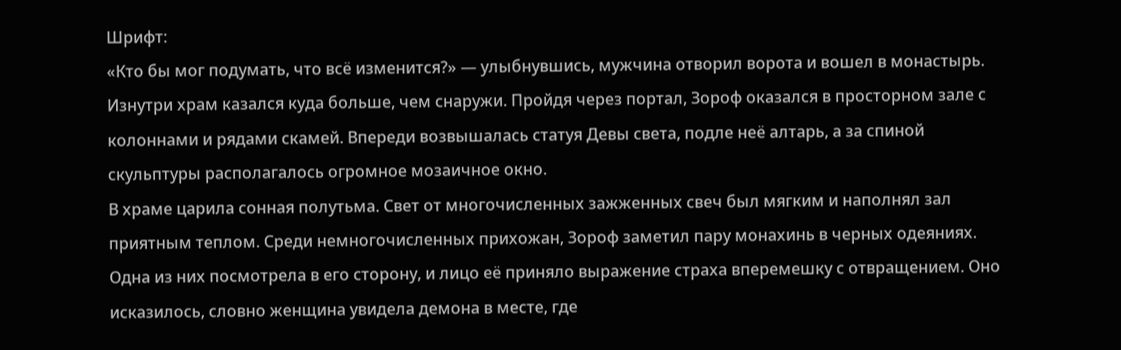Шрифт:
«Кто бы мог подумать, что всё изменится?» — улыбнувшись, мужчина отворил ворота и вошел в монастырь.
Изнутри храм казался куда больше, чем снаружи. Пройдя через портал, Зороф оказался в просторном зале с колоннами и рядами скамей. Впереди возвышалась статуя Девы света, подле неё алтарь, а за спиной скульптуры располагалось огромное мозаичное окно.
В храме царила сонная полутьма. Свет от многочисленных зажженных свеч был мягким и наполнял зал приятным теплом. Среди немногочисленных прихожан, Зороф заметил пару монахинь в черных одеяниях. Одна из них посмотрела в его сторону, и лицо её приняло выражение страха вперемешку с отвращением. Оно исказилось, словно женщина увидела демона в месте, где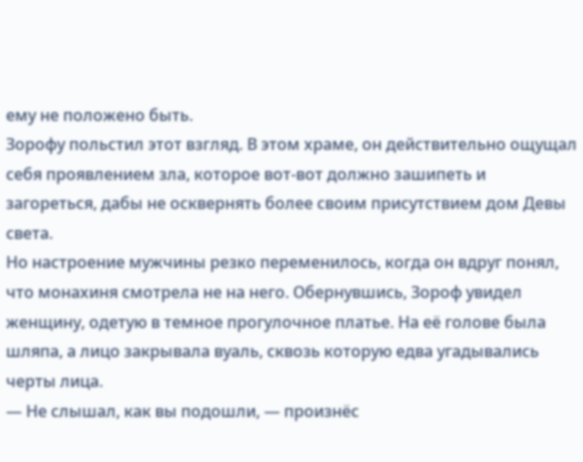ему не положено быть.
Зорофу польстил этот взгляд. В этом храме, он действительно ощущал себя проявлением зла, которое вот-вот должно зашипеть и загореться, дабы не осквернять более своим присутствием дом Девы света.
Но настроение мужчины резко переменилось, когда он вдруг понял, что монахиня смотрела не на него. Обернувшись, Зороф увидел женщину, одетую в темное прогулочное платье. На её голове была шляпа, а лицо закрывала вуаль, сквозь которую едва угадывались черты лица.
— Не слышал, как вы подошли, — произнёс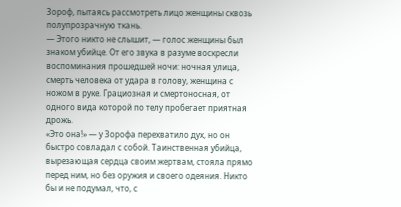Зороф, пытаясь рассмотреть лицо женщины сквозь полупрозрачную ткань.
— Этого никто не слышит, — голос женщины был знаком убийце. От его звука в разуме воскресли воспоминания прошедшей ночи: ночная улица, смерть человека от удара в голову, женщина с ножом в руке. Грациозная и смертоносная, от одного вида которой по телу пробегает приятная дрожь.
«Это она!» — у Зорофа перехватило дух, но он быстро совладал с собой. Таинственная убийца, вырезающая сердца своим жертвам, стояла прямо перед ним, но без оружия и своего одеяния. Никто бы и не подумал, что, с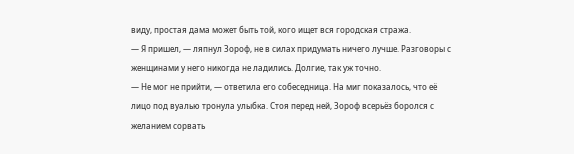виду, простая дама может быть той, кого ищет вся городская стража.
— Я пришел, — ляпнул Зороф, не в силах придумать ничего лучше. Разговоры с женщинами у него никогда не ладились. Долгие, так уж точно.
— Не мог не прийти, — ответила его собеседница. На миг показалось, что её лицо под вуалью тронула улыбка. Стоя перед ней, Зороф всерьёз боролся с желанием сорвать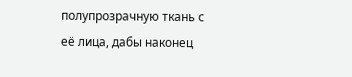полупрозрачную ткань с её лица, дабы наконец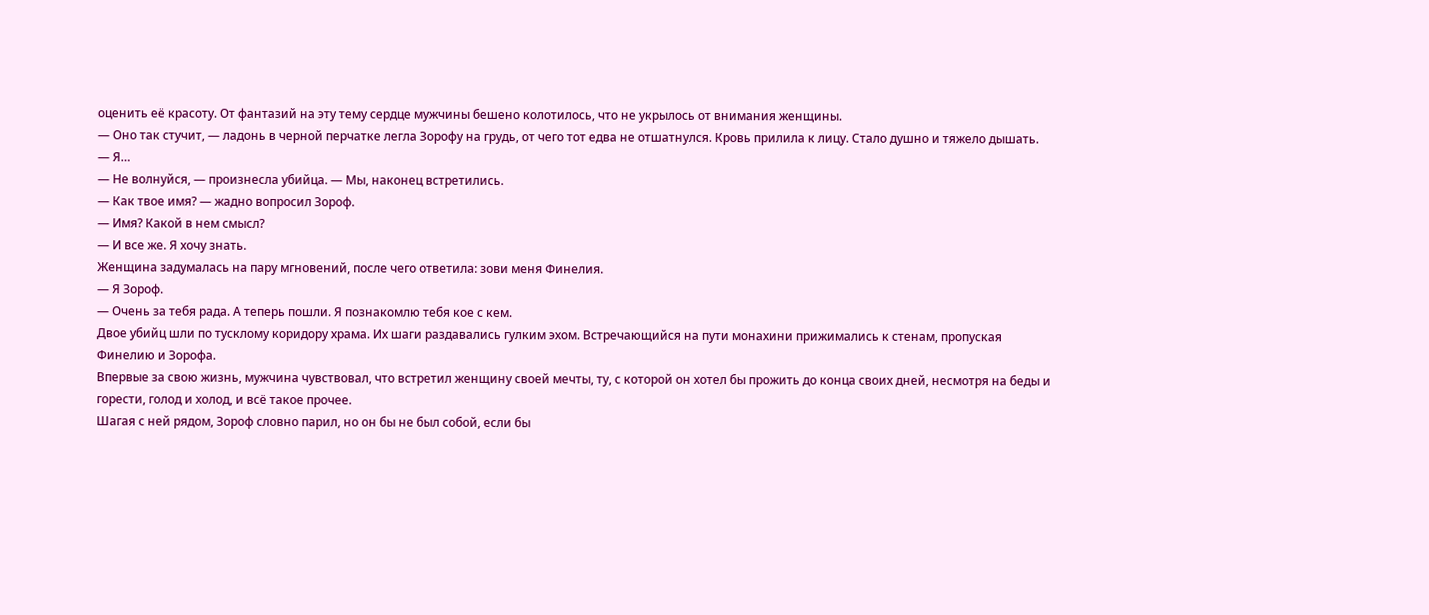оценить её красоту. От фантазий на эту тему сердце мужчины бешено колотилось, что не укрылось от внимания женщины.
— Оно так стучит, — ладонь в черной перчатке легла Зорофу на грудь, от чего тот едва не отшатнулся. Кровь прилила к лицу. Стало душно и тяжело дышать.
— Я…
— Не волнуйся, — произнесла убийца. — Мы, наконец встретились.
— Как твое имя? — жадно вопросил Зороф.
— Имя? Какой в нем смысл?
— И все же. Я хочу знать.
Женщина задумалась на пару мгновений, после чего ответила: зови меня Финелия.
— Я Зороф.
— Очень за тебя рада. А теперь пошли. Я познакомлю тебя кое с кем.
Двое убийц шли по тусклому коридору храма. Их шаги раздавались гулким эхом. Встречающийся на пути монахини прижимались к стенам, пропуская Финелию и Зорофа.
Впервые за свою жизнь, мужчина чувствовал, что встретил женщину своей мечты, ту, с которой он хотел бы прожить до конца своих дней, несмотря на беды и горести, голод и холод, и всё такое прочее.
Шагая с ней рядом, Зороф словно парил, но он бы не был собой, если бы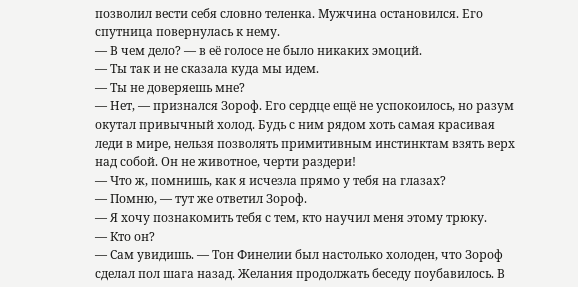позволил вести себя словно теленка. Мужчина остановился. Его спутница повернулась к нему.
— В чем дело? — в её голосе не было никаких эмоций.
— Ты так и не сказала куда мы идем.
— Ты не доверяешь мне?
— Нет, — признался Зороф. Его сердце ещё не успокоилось, но разум окутал привычный холод. Будь с ним рядом хоть самая красивая леди в мире, нельзя позволять примитивным инстинктам взять верх над собой. Он не животное, черти раздери!
— Что ж, помнишь, как я исчезла прямо у тебя на глазах?
— Помню, — тут же ответил Зороф.
— Я хочу познакомить тебя с тем, кто научил меня этому трюку.
— Кто он?
— Сам увидишь. — Тон Финелии был настолько холоден, что Зороф сделал пол шага назад. Желания продолжать беседу поубавилось. В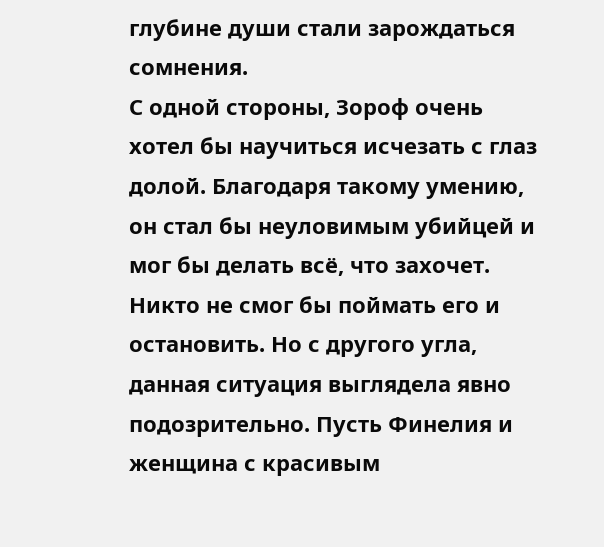глубине души стали зарождаться сомнения.
С одной стороны, Зороф очень хотел бы научиться исчезать с глаз долой. Благодаря такому умению, он стал бы неуловимым убийцей и мог бы делать всё, что захочет. Никто не смог бы поймать его и остановить. Но с другого угла, данная ситуация выглядела явно подозрительно. Пусть Финелия и женщина с красивым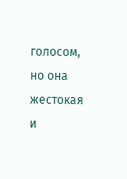голосом, но она жестокая и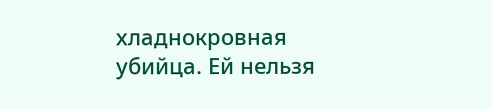хладнокровная убийца. Ей нельзя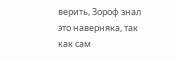верить, Зороф знал это наверняка, так как сам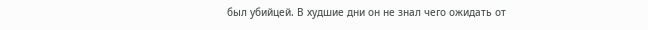был убийцей. В худшие дни он не знал чего ожидать от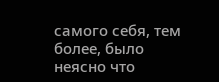самого себя, тем более, было неясно что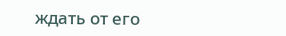ждать от его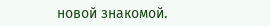новой знакомой.